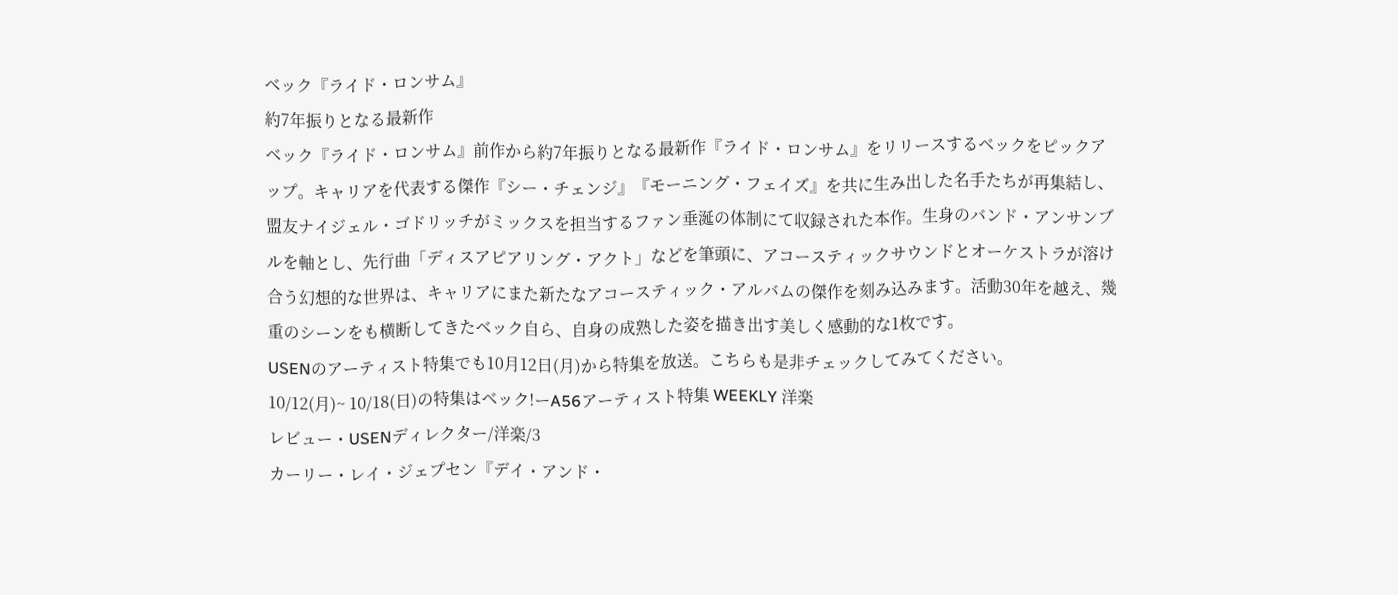ベック『ライド・ロンサム』
約7年振りとなる最新作
ベック『ライド・ロンサム』前作から約7年振りとなる最新作『ライド・ロンサム』をリリースするベックをピックアップ。キャリアを代表する傑作『シー・チェンジ』『モーニング・フェイズ』を共に生み出した名手たちが再集結し、盟友ナイジェル・ゴドリッチがミックスを担当するファン垂涎の体制にて収録された本作。生身のバンド・アンサンブルを軸とし、先行曲「ディスアピアリング・アクト」などを筆頭に、アコースティックサウンドとオーケストラが溶け合う幻想的な世界は、キャリアにまた新たなアコースティック・アルバムの傑作を刻み込みます。活動30年を越え、幾重のシーンをも横断してきたベック自ら、自身の成熟した姿を描き出す美しく感動的な1枚です。
USENのアーティスト特集でも10月12日(月)から特集を放送。こちらも是非チェックしてみてください。
10/12(月)~ 10/18(日)の特集はベック!ーA56アーティスト特集 WEEKLY 洋楽
レビュー・USENディレクター/洋楽/3
カーリー・レイ・ジェプセン『デイ・アンド・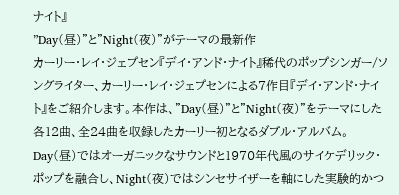ナイト』
”Day(昼)”と”Night(夜)”がテーマの最新作
カーリー・レイ・ジェプセン『デイ・アンド・ナイト』稀代のポップシンガー/ソングライター、カーリー・レイ・ジェプセンによる7作目『デイ・アンド・ナイト』をご紹介します。本作は、”Day(昼)”と”Night(夜)”をテーマにした各12曲、全24曲を収録したカーリー初となるダブル・アルバム。Day(昼)ではオーガニックなサウンドと1970年代風のサイケデリック・ポップを融合し、Night(夜)ではシンセサイザーを軸にした実験的かつ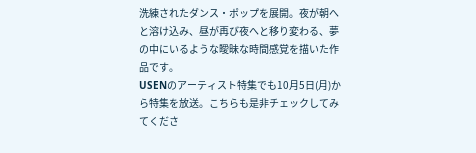洗練されたダンス・ポップを展開。夜が朝へと溶け込み、昼が再び夜へと移り変わる、夢の中にいるような曖昧な時間感覚を描いた作品です。
USENのアーティスト特集でも10月5日(月)から特集を放送。こちらも是非チェックしてみてくださ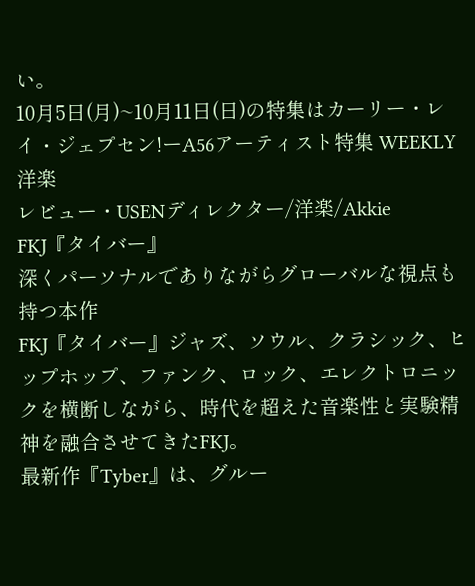い。
10月5日(月)~10月11日(日)の特集はカーリー・レイ・ジェプセン!ーA56アーティスト特集 WEEKLY 洋楽
レビュー・USENディレクター/洋楽/Akkie
FKJ『タイバー』
深くパーソナルでありながらグローバルな視点も持つ本作
FKJ『タイバー』ジャズ、ソウル、クラシック、ヒップホップ、ファンク、ロック、エレクトロニックを横断しながら、時代を超えた音楽性と実験精神を融合させてきたFKJ。
最新作『Tyber』は、グルー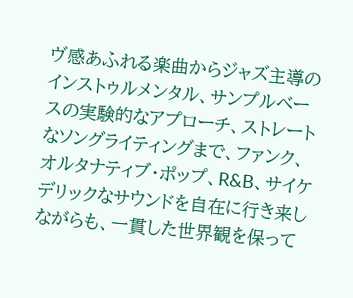ヴ感あふれる楽曲からジャズ主導のインストゥルメンタル、サンプルベースの実験的なアプローチ、ストレートなソングライティングまで、ファンク、オルタナティブ・ポップ、R&B、サイケデリックなサウンドを自在に行き来しながらも、一貫した世界観を保って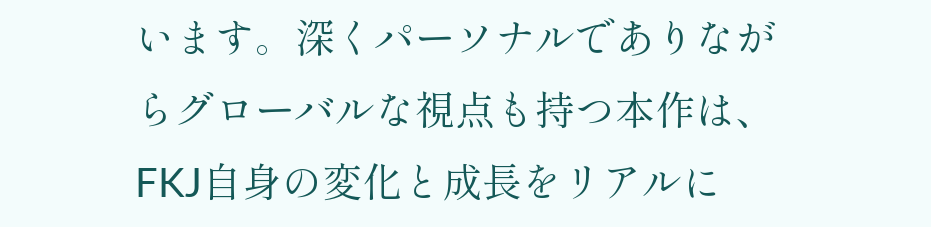います。深くパーソナルでありながらグローバルな視点も持つ本作は、FKJ自身の変化と成長をリアルに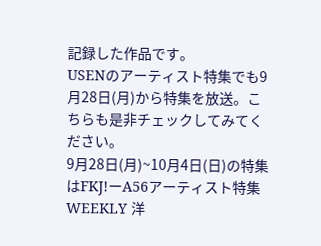記録した作品です。
USENのアーティスト特集でも9月28日(月)から特集を放送。こちらも是非チェックしてみてください。
9月28日(月)~10月4日(日)の特集はFKJ!ーA56アーティスト特集 WEEKLY 洋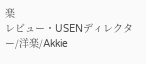楽
レビュー・USENディレクター/洋楽/Akkie